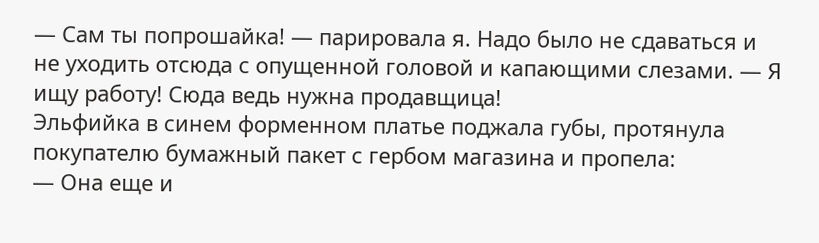— Сам ты попрошайка! — парировала я. Надо было не сдаваться и не уходить отсюда с опущенной головой и капающими слезами. — Я ищу работу! Сюда ведь нужна продавщица!
Эльфийка в синем форменном платье поджала губы, протянула покупателю бумажный пакет с гербом магазина и пропела:
— Она еще и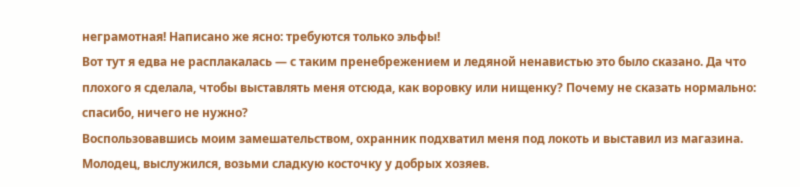неграмотная! Написано же ясно: требуются только эльфы!
Вот тут я едва не расплакалась — с таким пренебрежением и ледяной ненавистью это было сказано. Да что плохого я сделала, чтобы выставлять меня отсюда, как воровку или нищенку? Почему не сказать нормально: спасибо, ничего не нужно?
Воспользовавшись моим замешательством, охранник подхватил меня под локоть и выставил из магазина. Молодец, выслужился, возьми сладкую косточку у добрых хозяев.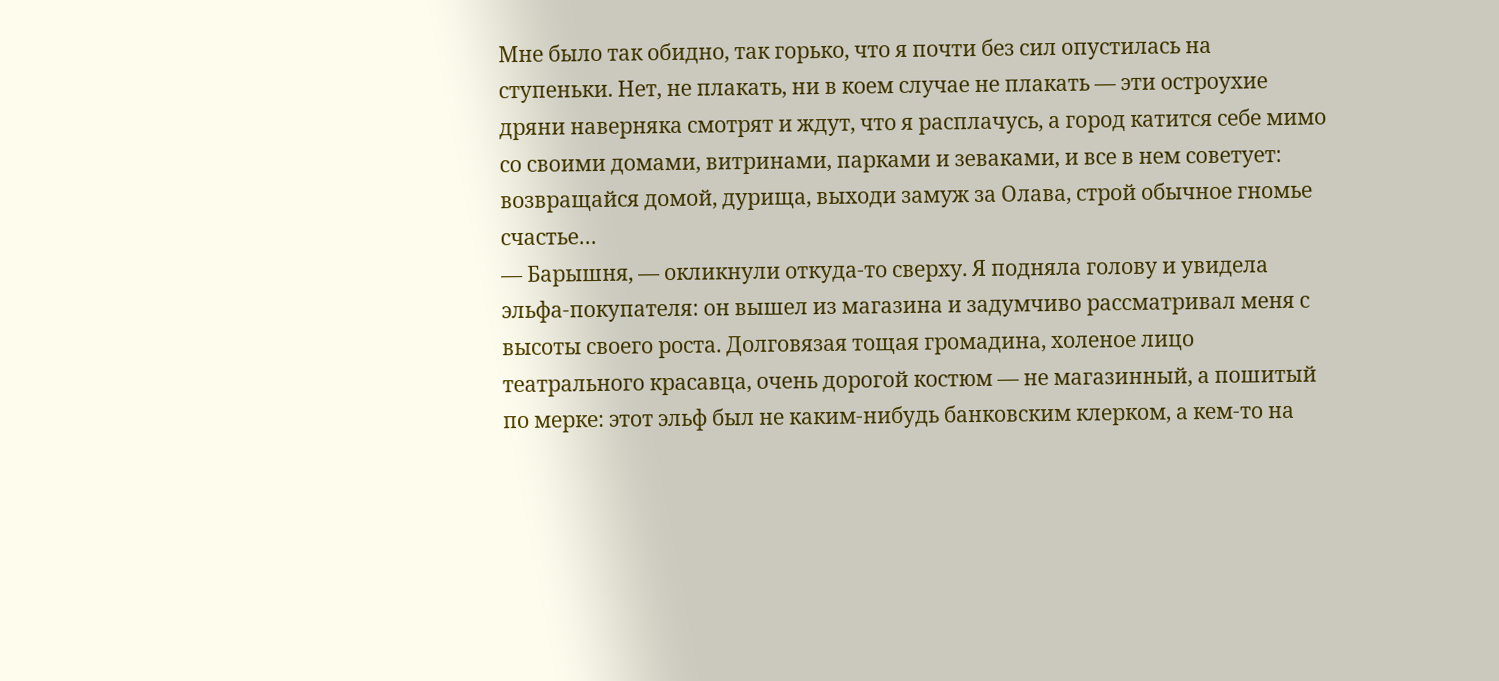Мне было так обидно, так горько, что я почти без сил опустилась на ступеньки. Нет, не плакать, ни в коем случае не плакать — эти остроухие дряни наверняка смотрят и ждут, что я расплачусь, а город катится себе мимо со своими домами, витринами, парками и зеваками, и все в нем советует: возвращайся домой, дурища, выходи замуж за Олава, строй обычное гномье счастье…
— Барышня, — окликнули откуда-то сверху. Я подняла голову и увидела эльфа-покупателя: он вышел из магазина и задумчиво рассматривал меня с высоты своего роста. Долговязая тощая громадина, холеное лицо театрального красавца, очень дорогой костюм — не магазинный, а пошитый по мерке: этот эльф был не каким-нибудь банковским клерком, а кем-то на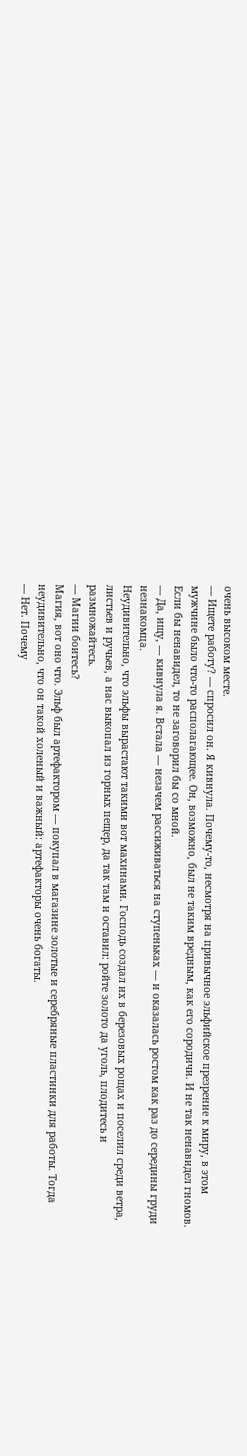очень высоком месте.
— Ищете работу? — спросил он. Я кивнула. Почему-то, несмотря на привычное эльфийское презрение к миру, в этом мужчине было что-то располагающее. Он, возможно, был не таким вредным, как его сородичи. И не так ненавидел гномов. Если бы ненавидел, то не заговорил бы со мной.
— Да, ищу, — кивнула я. Встала — незачем рассиживаться на ступеньках — и оказалась ростом как раз до середины груди незнакомца.
Неудивительно, что эльфы вырастают такими вот махинами. Господь создал их в березовых рощах и поселил среди ветра, листьев и ручьев, а нас выкопал из горных пещер, да так там и оставил: ройте золото да уголь, плодитесь и размножайтесь.
— Магии боитесь?
Магия, вот оно что. Эльф был артефактором — покупал в магазине золотые и серебряные пластинки для работы. Тогда неудивительно, что он такой холеный и важный: артефакторы очень богаты.
— Нет. Почему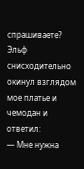спрашиваете?
Эльф снисходительно окинул взглядом мое платье и чемодан и ответил:
— Мне нужна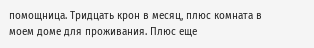помощница. Тридцать крон в месяц, плюс комната в моем доме для проживания. Плюс еще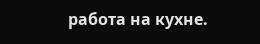работа на кухне.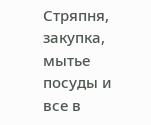Стряпня, закупка, мытье посуды и все в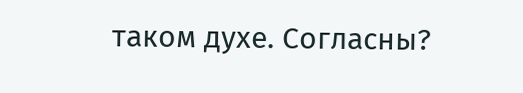таком духе. Согласны?